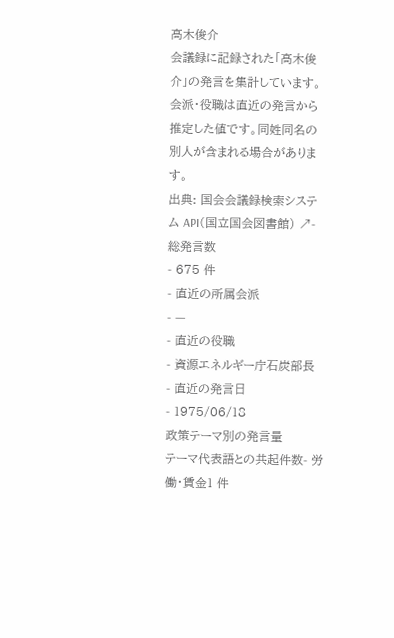高木俊介
会議録に記録された「高木俊介」の発言を集計しています。会派・役職は直近の発言から推定した値です。同姓同名の別人が含まれる場合があります。
出典: 国会会議録検索システム API(国立国会図書館) ↗- 総発言数
- 675 件
- 直近の所属会派
- —
- 直近の役職
- 資源エネルギー庁石炭部長
- 直近の発言日
- 1975/06/18
政策テーマ別の発言量
テーマ代表語との共起件数- 労働・賃金1 件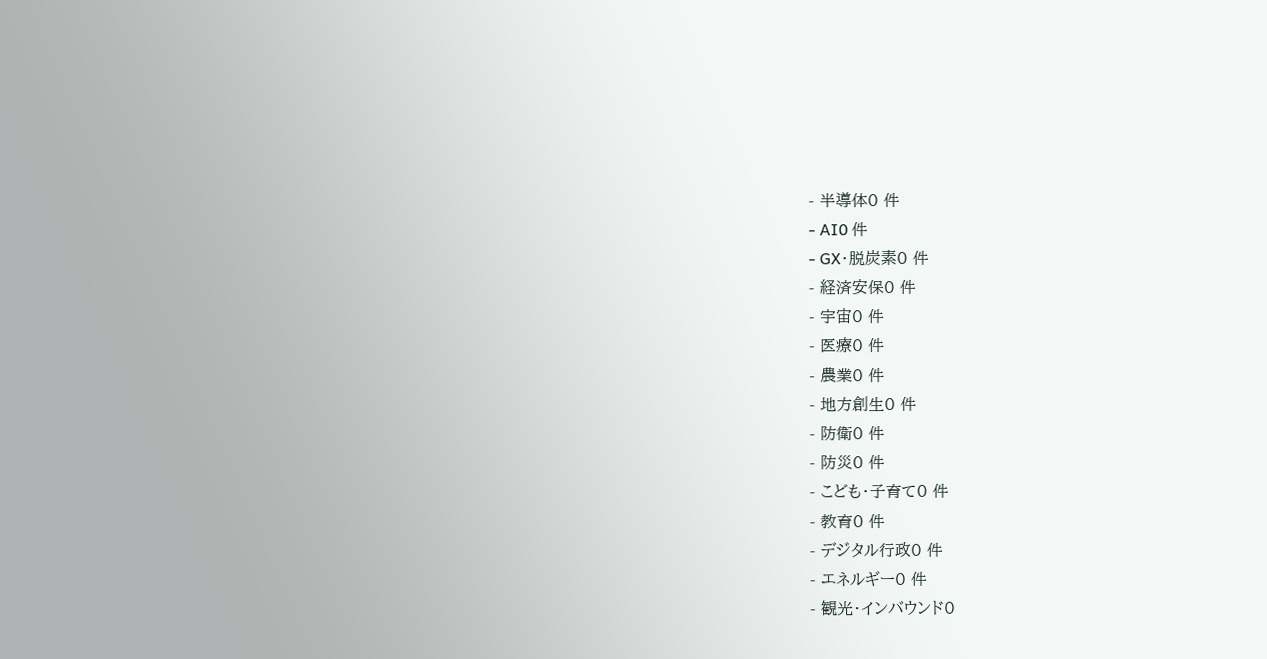- 半導体0 件
- AI0 件
- GX・脱炭素0 件
- 経済安保0 件
- 宇宙0 件
- 医療0 件
- 農業0 件
- 地方創生0 件
- 防衛0 件
- 防災0 件
- こども・子育て0 件
- 教育0 件
- デジタル行政0 件
- エネルギー0 件
- 観光・インバウンド0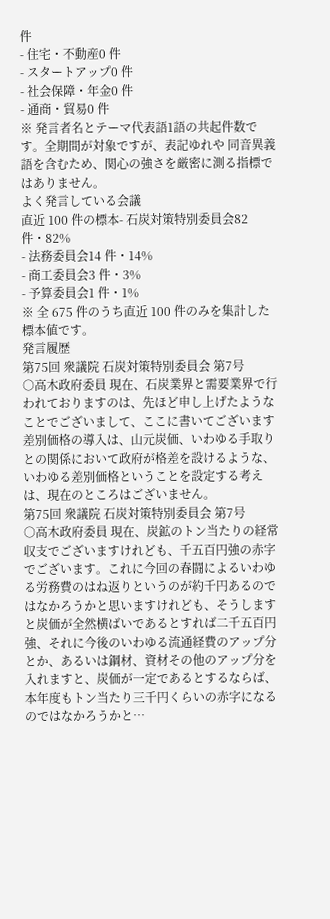件
- 住宅・不動産0 件
- スタートアップ0 件
- 社会保障・年金0 件
- 通商・貿易0 件
※ 発言者名とテーマ代表語1語の共起件数です。全期間が対象ですが、表記ゆれや 同音異義語を含むため、関心の強さを厳密に測る指標ではありません。
よく発言している会議
直近 100 件の標本- 石炭対策特別委員会82 件・82%
- 法務委員会14 件・14%
- 商工委員会3 件・3%
- 予算委員会1 件・1%
※ 全 675 件のうち直近 100 件のみを集計した標本値です。
発言履歴
第75回 衆議院 石炭対策特別委員会 第7号
○高木政府委員 現在、石炭業界と需要業界で行われておりますのは、先ほど申し上げたようなことでございまして、ここに書いてございます差別価格の導入は、山元炭価、いわゆる手取りとの関係において政府が格差を設けるような、いわゆる差別価格ということを設定する考えは、現在のところはございません。
第75回 衆議院 石炭対策特別委員会 第7号
○高木政府委員 現在、炭鉱のトン当たりの経常収支でございますけれども、千五百円強の赤字でございます。これに今回の春闘によるいわゆる労務費のはね返りというのが約千円あるのではなかろうかと思いますけれども、そうしますと炭価が全然横ばいであるとすれば二千五百円強、それに今後のいわゆる流通経費のアップ分とか、あるいは鋼材、資材その他のアップ分を入れますと、炭価が一定であるとするならば、本年度もトン当たり三千円くらいの赤字になるのではなかろうかと…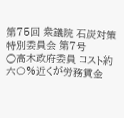第75回 衆議院 石炭対策特別委員会 第7号
○高木政府委員 コスト約六〇%近くが労務賃金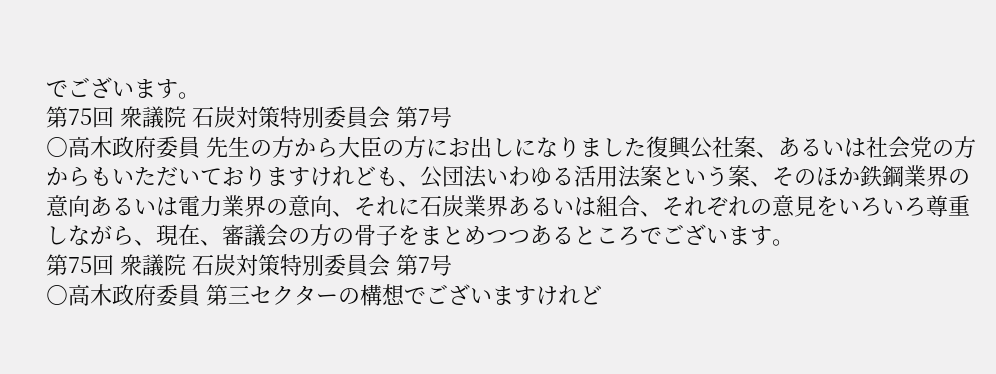でございます。
第75回 衆議院 石炭対策特別委員会 第7号
○高木政府委員 先生の方から大臣の方にお出しになりました復興公社案、あるいは社会党の方からもいただいておりますけれども、公団法いわゆる活用法案という案、そのほか鉄鋼業界の意向あるいは電力業界の意向、それに石炭業界あるいは組合、それぞれの意見をいろいろ尊重しながら、現在、審議会の方の骨子をまとめつつあるところでございます。
第75回 衆議院 石炭対策特別委員会 第7号
○高木政府委員 第三セクターの構想でございますけれど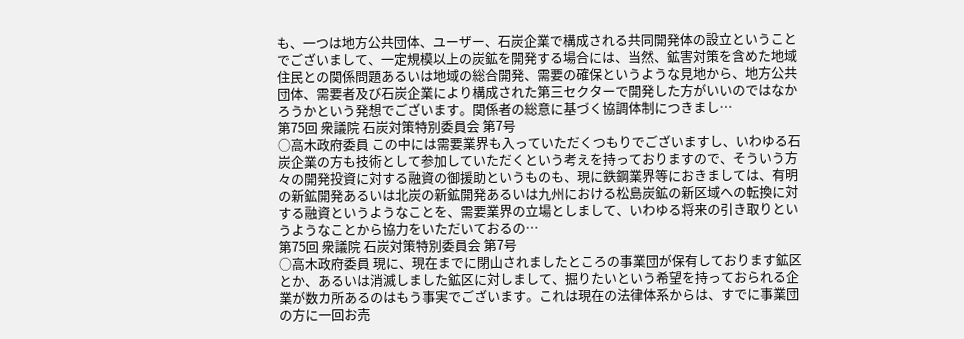も、一つは地方公共団体、ユーザー、石炭企業で構成される共同開発体の設立ということでございまして、一定規模以上の炭鉱を開発する場合には、当然、鉱害対策を含めた地域住民との関係問題あるいは地域の総合開発、需要の確保というような見地から、地方公共団体、需要者及び石炭企業により構成された第三セクターで開発した方がいいのではなかろうかという発想でございます。関係者の総意に基づく協調体制につきまし…
第75回 衆議院 石炭対策特別委員会 第7号
○高木政府委員 この中には需要業界も入っていただくつもりでございますし、いわゆる石炭企業の方も技術として参加していただくという考えを持っておりますので、そういう方々の開発投資に対する融資の御援助というものも、現に鉄鋼業界等におきましては、有明の新鉱開発あるいは北炭の新鉱開発あるいは九州における松島炭鉱の新区域への転換に対する融資というようなことを、需要業界の立場としまして、いわゆる将来の引き取りというようなことから協力をいただいておるの…
第75回 衆議院 石炭対策特別委員会 第7号
○高木政府委員 現に、現在までに閉山されましたところの事業団が保有しております鉱区とか、あるいは消滅しました鉱区に対しまして、掘りたいという希望を持っておられる企業が数カ所あるのはもう事実でございます。これは現在の法律体系からは、すでに事業団の方に一回お売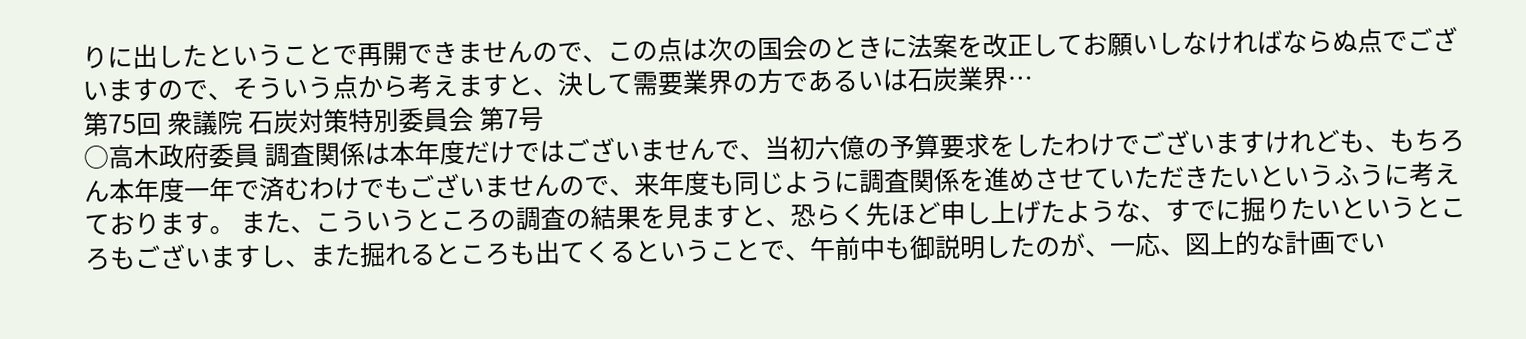りに出したということで再開できませんので、この点は次の国会のときに法案を改正してお願いしなければならぬ点でございますので、そういう点から考えますと、決して需要業界の方であるいは石炭業界…
第75回 衆議院 石炭対策特別委員会 第7号
○高木政府委員 調査関係は本年度だけではございませんで、当初六億の予算要求をしたわけでございますけれども、もちろん本年度一年で済むわけでもございませんので、来年度も同じように調査関係を進めさせていただきたいというふうに考えております。 また、こういうところの調査の結果を見ますと、恐らく先ほど申し上げたような、すでに掘りたいというところもございますし、また掘れるところも出てくるということで、午前中も御説明したのが、一応、図上的な計画でい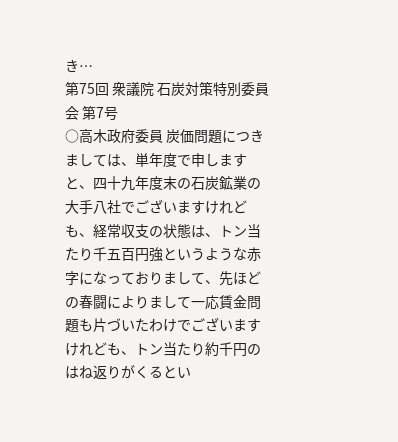き…
第75回 衆議院 石炭対策特別委員会 第7号
○高木政府委員 炭価問題につきましては、単年度で申しますと、四十九年度末の石炭鉱業の大手八社でございますけれども、経常収支の状態は、トン当たり千五百円強というような赤字になっておりまして、先ほどの春闘によりまして一応賃金問題も片づいたわけでございますけれども、トン当たり約千円のはね返りがくるとい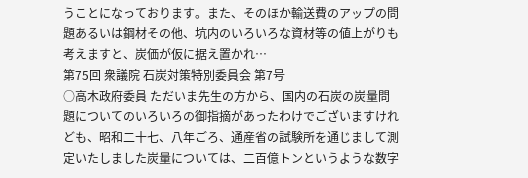うことになっております。また、そのほか輸送費のアップの問題あるいは鋼材その他、坑内のいろいろな資材等の値上がりも考えますと、炭価が仮に据え置かれ…
第75回 衆議院 石炭対策特別委員会 第7号
○高木政府委員 ただいま先生の方から、国内の石炭の炭量問題についてのいろいろの御指摘があったわけでございますけれども、昭和二十七、八年ごろ、通産省の試験所を通じまして測定いたしました炭量については、二百億トンというような数字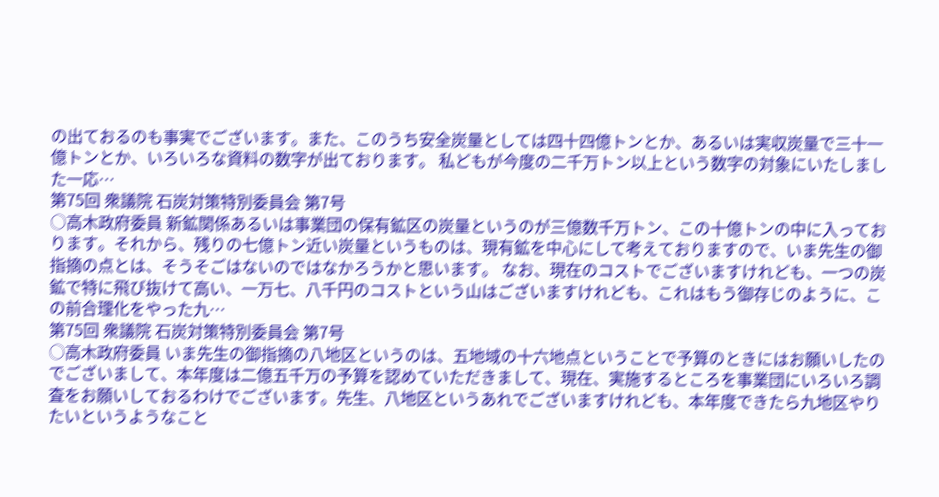の出ておるのも事実でございます。また、このうち安全炭量としては四十四億トンとか、あるいは実収炭量で三十一億トンとか、いろいろな資料の数字が出ております。 私どもが今度の二千万トン以上という数字の対象にいたしました一応…
第75回 衆議院 石炭対策特別委員会 第7号
○高木政府委員 新鉱関係あるいは事業団の保有鉱区の炭量というのが三億数千万トン、この十億トンの中に入っております。それから、残りの七億トン近い炭量というものは、現有鉱を中心にして考えておりますので、いま先生の御指摘の点とは、そうそごはないのではなかろうかと思います。 なお、現在のコストでございますけれども、一つの炭鉱で特に飛び抜けて高い、一万七、八千円のコストという山はございますけれども、これはもう御存じのように、この前合理化をやった九…
第75回 衆議院 石炭対策特別委員会 第7号
○高木政府委員 いま先生の御指摘の八地区というのは、五地域の十六地点ということで予算のときにはお願いしたのでございまして、本年度は二億五千万の予算を認めていただきまして、現在、実施するところを事業団にいろいろ調査をお願いしておるわけでございます。先生、八地区というあれでございますけれども、本年度できたら九地区やりたいというようなこと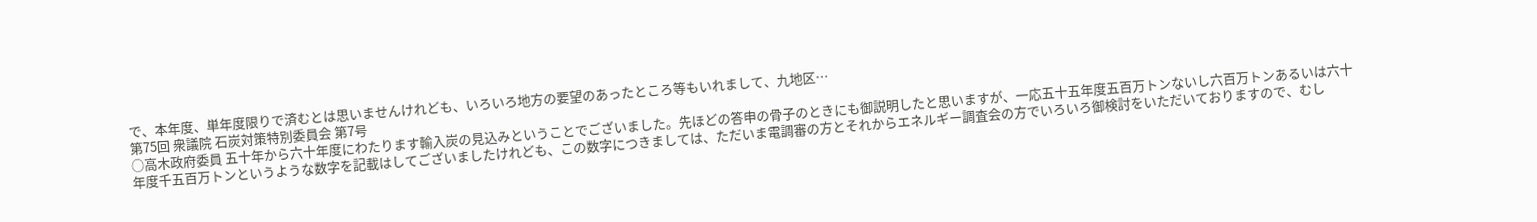で、本年度、単年度限りで済むとは思いませんけれども、いろいろ地方の要望のあったところ等もいれまして、九地区…
第75回 衆議院 石炭対策特別委員会 第7号
○高木政府委員 五十年から六十年度にわたります輸入炭の見込みということでございました。先ほどの答申の骨子のときにも御説明したと思いますが、一応五十五年度五百万トンないし六百万トンあるいは六十年度千五百万トンというような数字を記載はしてございましたけれども、この数字につきましては、ただいま電調審の方とそれからエネルギー調査会の方でいろいろ御検討をいただいておりますので、むし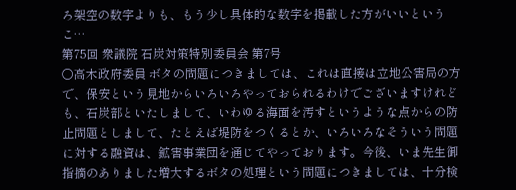ろ架空の数字よりも、もう少し具体的な数字を掲載した方がいいというこ…
第75回 衆議院 石炭対策特別委員会 第7号
○高木政府委員 ボタの問題につきましては、これは直接は立地公害局の方で、保安という見地からいろいろやっておられるわけでございますけれども、石炭部といたしまして、いわゆる海面を汚すというような点からの防止問題としまして、たとえば堤防をつくるとか、いろいろなそういう問題に対する融資は、鉱害事業団を通じてやっております。今後、いま先生御指摘のありました増大するボタの処理という問題につきましては、十分検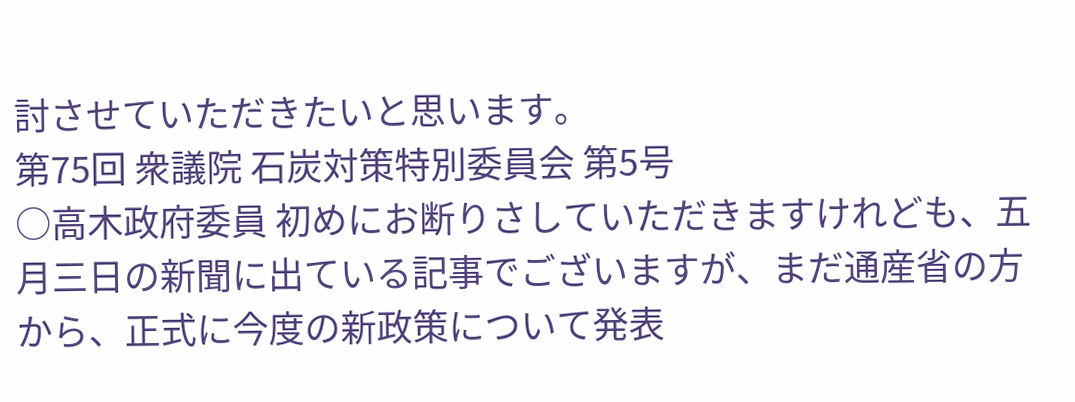討させていただきたいと思います。
第75回 衆議院 石炭対策特別委員会 第5号
○高木政府委員 初めにお断りさしていただきますけれども、五月三日の新聞に出ている記事でございますが、まだ通産省の方から、正式に今度の新政策について発表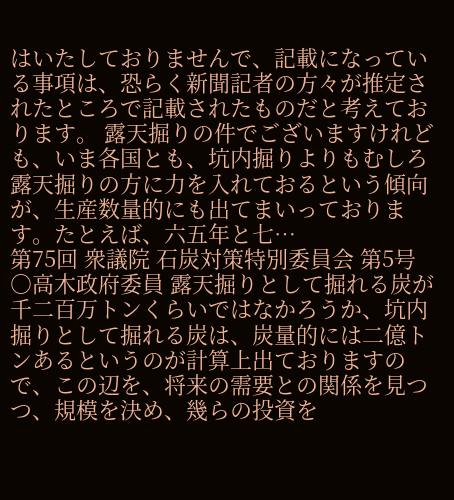はいたしておりませんで、記載になっている事項は、恐らく新聞記者の方々が推定されたところで記載されたものだと考えております。 露天掘りの件でございますけれども、いま各国とも、坑内掘りよりもむしろ露天掘りの方に力を入れておるという傾向が、生産数量的にも出てまいっております。たとえば、六五年と七…
第75回 衆議院 石炭対策特別委員会 第5号
○高木政府委員 露天掘りとして掘れる炭が千二百万トンくらいではなかろうか、坑内掘りとして掘れる炭は、炭量的には二億トンあるというのが計算上出ておりますので、この辺を、将来の需要との関係を見つつ、規模を決め、幾らの投資を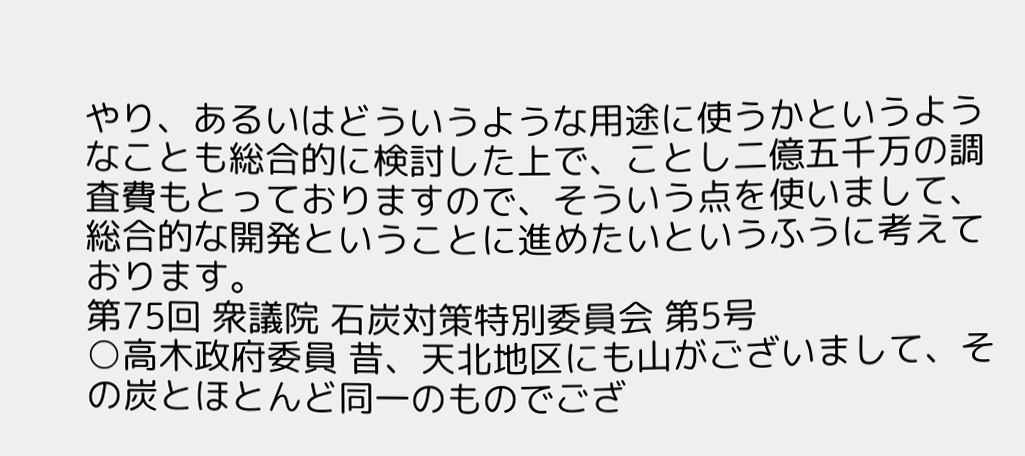やり、あるいはどういうような用途に使うかというようなことも総合的に検討した上で、ことし二億五千万の調査費もとっておりますので、そういう点を使いまして、総合的な開発ということに進めたいというふうに考えております。
第75回 衆議院 石炭対策特別委員会 第5号
○高木政府委員 昔、天北地区にも山がございまして、その炭とほとんど同一のものでござ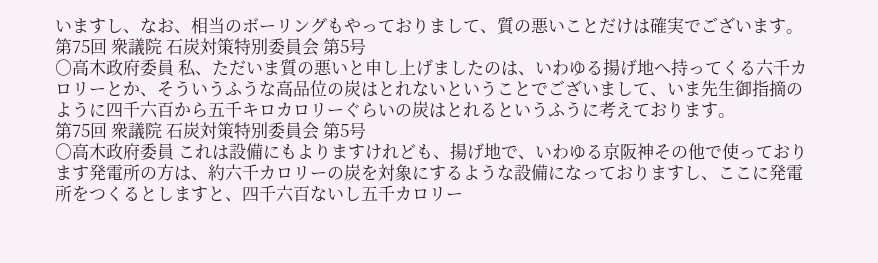いますし、なお、相当のボーリングもやっておりまして、質の悪いことだけは確実でございます。
第75回 衆議院 石炭対策特別委員会 第5号
○高木政府委員 私、ただいま質の悪いと申し上げましたのは、いわゆる揚げ地へ持ってくる六千カロリーとか、そういうふうな高品位の炭はとれないということでございまして、いま先生御指摘のように四千六百から五千キロカロリーぐらいの炭はとれるというふうに考えております。
第75回 衆議院 石炭対策特別委員会 第5号
○高木政府委員 これは設備にもよりますけれども、揚げ地で、いわゆる京阪神その他で使っております発電所の方は、約六千カロリーの炭を対象にするような設備になっておりますし、ここに発電所をつくるとしますと、四千六百ないし五千カロリー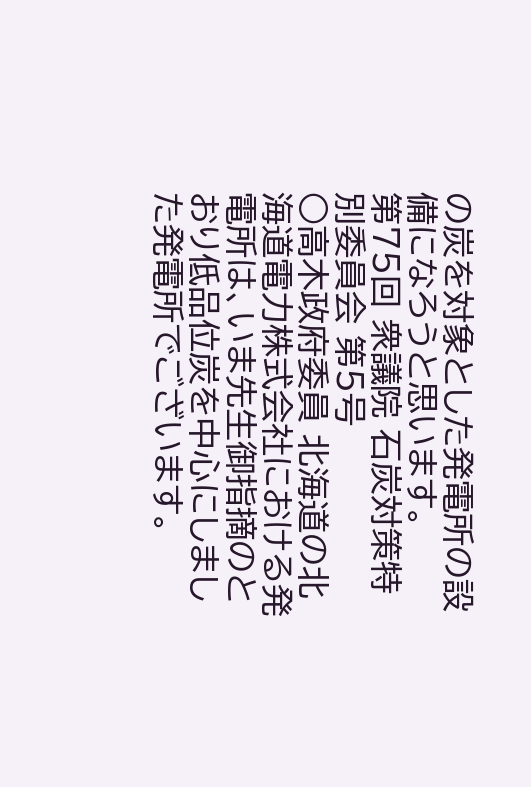の炭を対象とした発電所の設備になろうと思います。
第75回 衆議院 石炭対策特別委員会 第5号
○高木政府委員 北海道の北海道電力株式会社における発電所は、いま先生御指摘のとおり低品位炭を中心にしました発電所でございます。